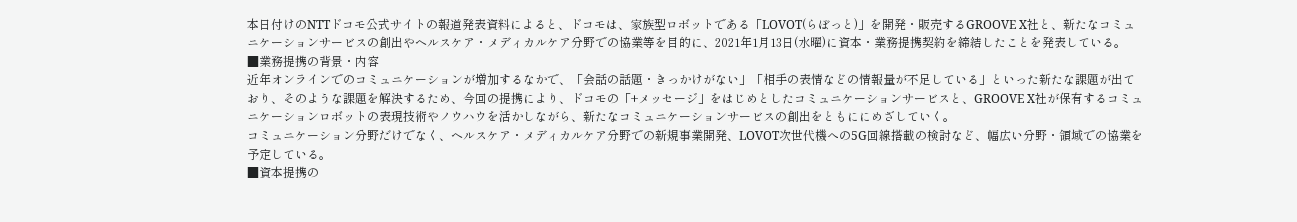本日付けのNTTドコモ公式サイトの報道発表資料によると、ドコモは、家族型ロボットである「LOVOT(らぼっと)」を開発・販売するGROOVE X社と、新たなコミュニケーションサービスの創出やヘルスケア・メディカルケア分野での協業等を目的に、2021年1月13日(水曜)に資本・業務提携契約を締結したことを発表している。
■業務提携の背景・内容
近年オンラインでのコミュニケーションが増加するなかで、「会話の話題・きっかけがない」「相手の表情などの情報量が不足している」といった新たな課題が出ており、そのような課題を解決するため、今回の提携により、ドコモの「+メッセージ」をはじめとしたコミュニケーションサービスと、GROOVE X社が保有するコミュニケーションロボットの表現技術やノウハウを活かしながら、新たなコミュニケーションサービスの創出をともににめざしていく。
コミュニケーション分野だけでなく、ヘルスケア・メディカルケア分野での新規事業開発、LOVOT次世代機への5G回線搭載の検討など、幅広い分野・領域での協業を予定している。
■資本提携の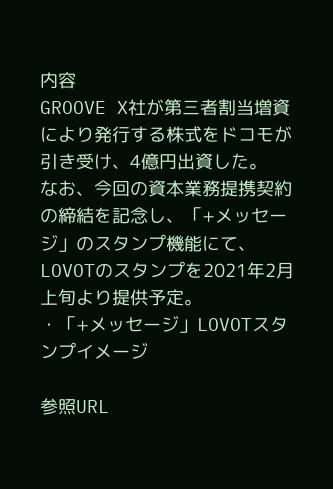内容
GROOVE X社が第三者割当増資により発行する株式をドコモが引き受け、4億円出資した。
なお、今回の資本業務提携契約の締結を記念し、「+メッセージ」のスタンプ機能にて、LOVOTのスタンプを2021年2月上旬より提供予定。
・「+メッセージ」LOVOTスタンプイメージ

参照URL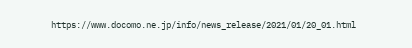https://www.docomo.ne.jp/info/news_release/2021/01/20_01.html